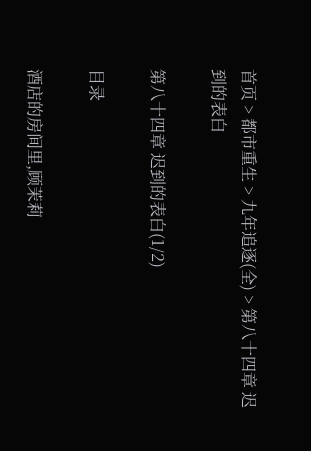首页 > 都市重生 > 九年追逐(全) > 第八十四章 迟到的表白

第八十四章 迟到的表白(1/2)

目录

酒店的房间里,顾茉莉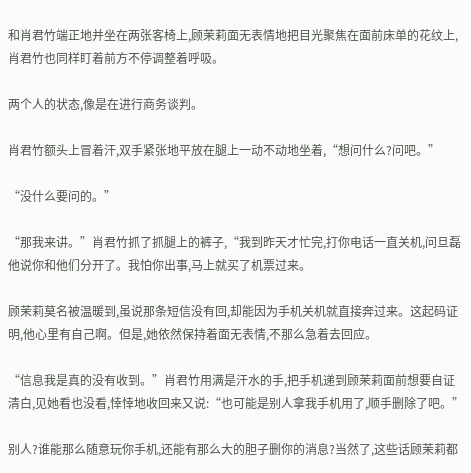和肖君竹端正地并坐在两张客椅上,顾茉莉面无表情地把目光聚焦在面前床单的花纹上,肖君竹也同样盯着前方不停调整着呼吸。

两个人的状态,像是在进行商务谈判。

肖君竹额头上冒着汗,双手紧张地平放在腿上一动不动地坐着,“想问什么?问吧。”

“没什么要问的。”

“那我来讲。”肖君竹抓了抓腿上的裤子,“我到昨天才忙完,打你电话一直关机,问旦磊他说你和他们分开了。我怕你出事,马上就买了机票过来。

顾茉莉莫名被温暖到,虽说那条短信没有回,却能因为手机关机就直接奔过来。这起码证明,他心里有自己啊。但是,她依然保持着面无表情,不那么急着去回应。

“信息我是真的没有收到。”肖君竹用满是汗水的手,把手机递到顾茉莉面前想要自证清白,见她看也没看,悻悻地收回来又说:“也可能是别人拿我手机用了,顺手删除了吧。”

别人?谁能那么随意玩你手机,还能有那么大的胆子删你的消息?当然了,这些话顾茉莉都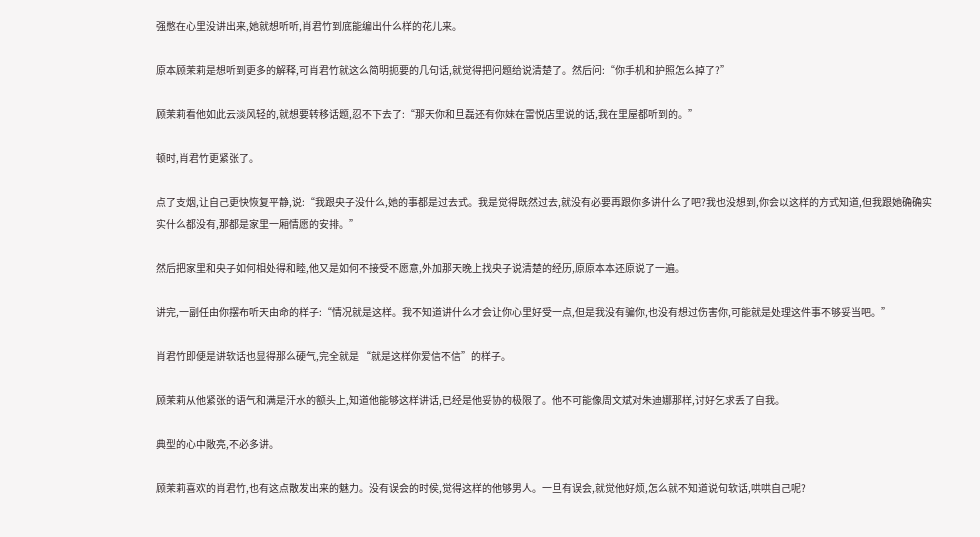强憋在心里没讲出来,她就想听听,肖君竹到底能编出什么样的花儿来。

原本顾茉莉是想听到更多的解释,可肖君竹就这么简明扼要的几句话,就觉得把问题给说清楚了。然后问:“你手机和护照怎么掉了?”

顾茉莉看他如此云淡风轻的,就想要转移话题,忍不下去了:“那天你和旦磊还有你妹在雷悦店里说的话,我在里屋都听到的。”

顿时,肖君竹更紧张了。

点了支烟,让自己更快恢复平静,说:“我跟央子没什么,她的事都是过去式。我是觉得既然过去,就没有必要再跟你多讲什么了吧?我也没想到,你会以这样的方式知道,但我跟她确确实实什么都没有,那都是家里一厢情愿的安排。”

然后把家里和央子如何相处得和睦,他又是如何不接受不愿意,外加那天晚上找央子说清楚的经历,原原本本还原说了一遍。

讲完,一副任由你摆布听天由命的样子:“情况就是这样。我不知道讲什么才会让你心里好受一点,但是我没有骗你,也没有想过伤害你,可能就是处理这件事不够妥当吧。”

肖君竹即便是讲软话也显得那么硬气,完全就是 “就是这样你爱信不信”的样子。

顾茉莉从他紧张的语气和满是汗水的额头上,知道他能够这样讲话,已经是他妥协的极限了。他不可能像周文斌对朱迪娜那样,讨好乞求丢了自我。

典型的心中敞亮,不必多讲。

顾茉莉喜欢的肖君竹,也有这点散发出来的魅力。没有误会的时侯,觉得这样的他够男人。一旦有误会,就觉他好烦,怎么就不知道说句软话,哄哄自己呢?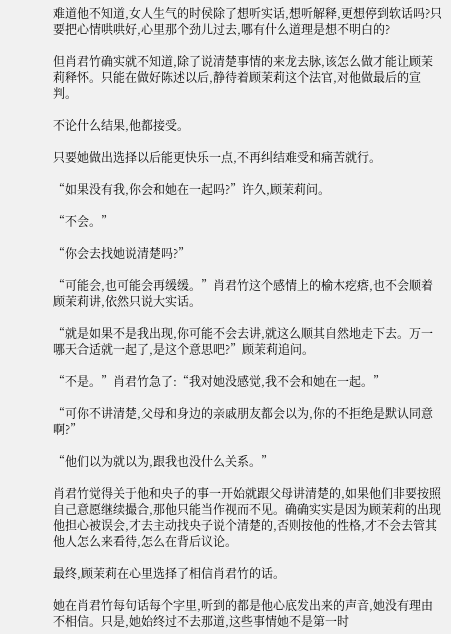难道他不知道,女人生气的时侯除了想听实话,想听解释,更想停到软话吗?只要把心情哄哄好,心里那个劲儿过去,哪有什么道理是想不明白的?

但肖君竹确实就不知道,除了说清楚事情的来龙去脉,该怎么做才能让顾茉莉释怀。只能在做好陈述以后,静待着顾茉莉这个法官,对他做最后的宣判。

不论什么结果,他都接受。

只要她做出选择以后能更快乐一点,不再纠结难受和痛苦就行。

“如果没有我,你会和她在一起吗?”许久,顾茉莉问。

“不会。”

“你会去找她说清楚吗?”

“可能会,也可能会再缓缓。”肖君竹这个感情上的榆木疙瘩,也不会顺着顾茉莉讲,依然只说大实话。

“就是如果不是我出现,你可能不会去讲,就这么顺其自然地走下去。万一哪天合适就一起了,是这个意思吧?”顾茉莉追问。

“不是。”肖君竹急了:“我对她没感觉,我不会和她在一起。”

“可你不讲清楚,父母和身边的亲戚朋友都会以为,你的不拒绝是默认同意啊?”

“他们以为就以为,跟我也没什么关系。”

肖君竹觉得关于他和央子的事一开始就跟父母讲清楚的,如果他们非要按照自己意愿继续撮合,那他只能当作视而不见。确确实实是因为顾茉莉的出现他担心被误会,才去主动找央子说个清楚的,否则按他的性格,才不会去管其他人怎么来看待,怎么在背后议论。

最终,顾茉莉在心里选择了相信肖君竹的话。

她在肖君竹每句话每个字里,听到的都是他心底发出来的声音,她没有理由不相信。只是,她始终过不去那道,这些事情她不是第一时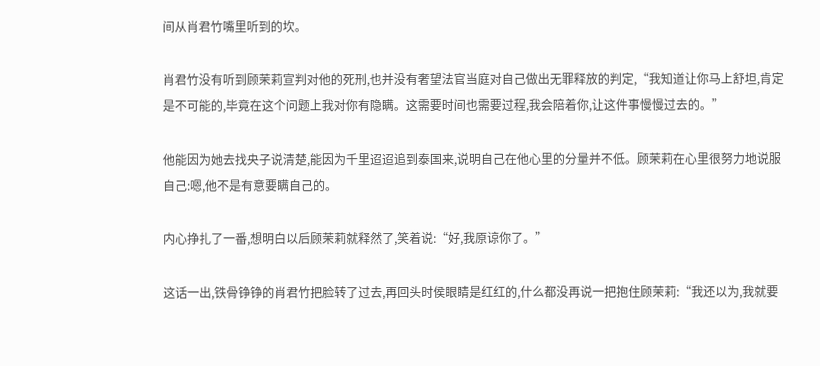间从肖君竹嘴里听到的坎。

肖君竹没有听到顾茉莉宣判对他的死刑,也并没有奢望法官当庭对自己做出无罪释放的判定,“我知道让你马上舒坦,肯定是不可能的,毕竟在这个问题上我对你有隐瞒。这需要时间也需要过程,我会陪着你,让这件事慢慢过去的。”

他能因为她去找央子说清楚,能因为千里迢迢追到泰国来,说明自己在他心里的分量并不低。顾茉莉在心里很努力地说服自己:嗯,他不是有意要瞒自己的。

内心挣扎了一番,想明白以后顾茉莉就释然了,笑着说:“好,我原谅你了。”

这话一出,铁骨铮铮的肖君竹把脸转了过去,再回头时侯眼睛是红红的,什么都没再说一把抱住顾茉莉:“我还以为,我就要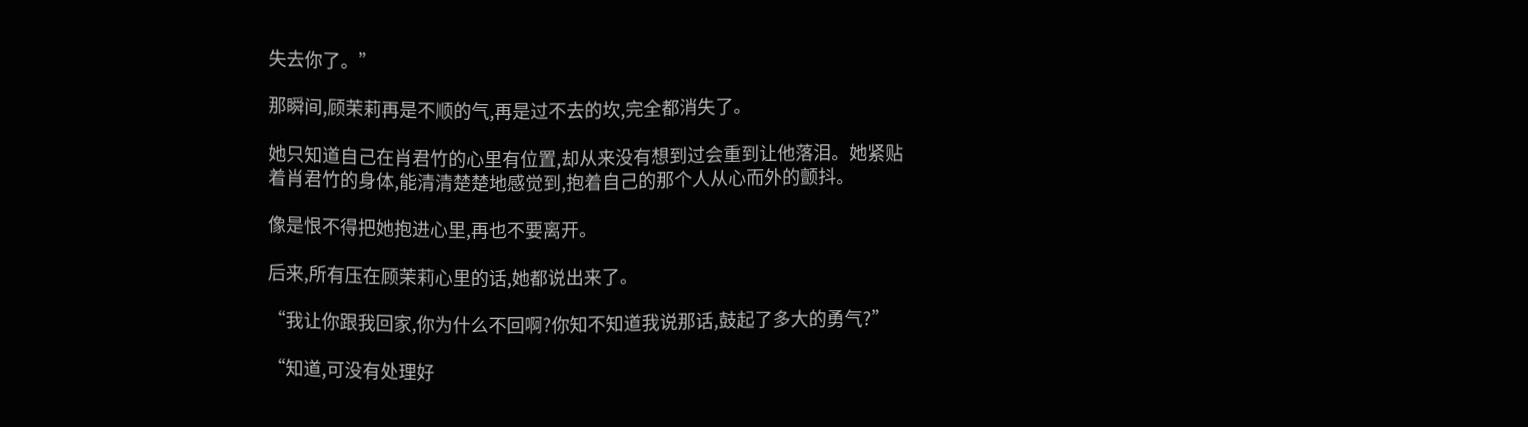失去你了。”

那瞬间,顾茉莉再是不顺的气,再是过不去的坎,完全都消失了。

她只知道自己在肖君竹的心里有位置,却从来没有想到过会重到让他落泪。她紧贴着肖君竹的身体,能清清楚楚地感觉到,抱着自己的那个人从心而外的颤抖。

像是恨不得把她抱进心里,再也不要离开。

后来,所有压在顾茉莉心里的话,她都说出来了。

“我让你跟我回家,你为什么不回啊?你知不知道我说那话,鼓起了多大的勇气?”

“知道,可没有处理好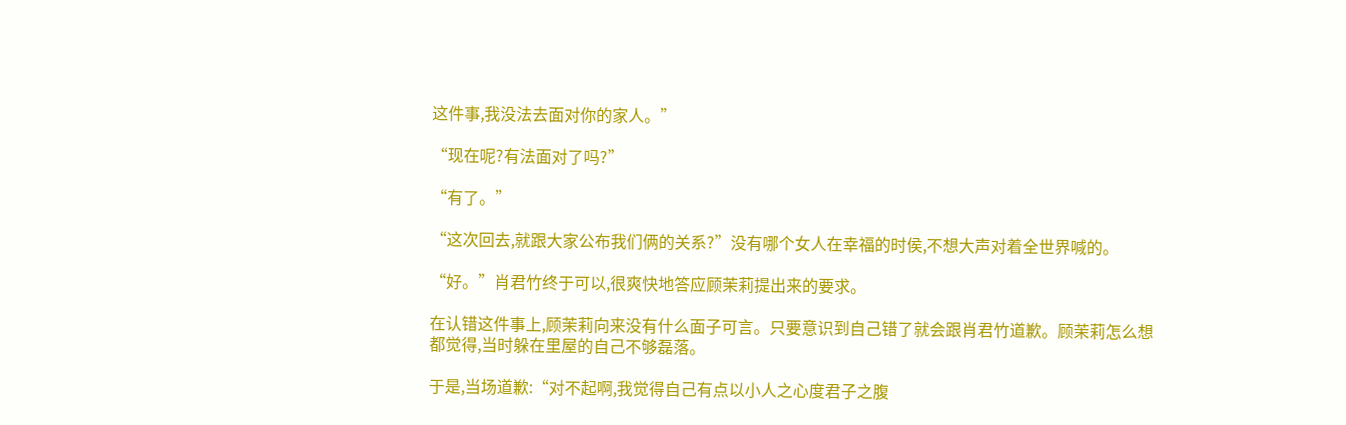这件事,我没法去面对你的家人。”

“现在呢?有法面对了吗?”

“有了。”

“这次回去,就跟大家公布我们俩的关系?”没有哪个女人在幸福的时侯,不想大声对着全世界喊的。

“好。”肖君竹终于可以,很爽快地答应顾茉莉提出来的要求。

在认错这件事上,顾茉莉向来没有什么面子可言。只要意识到自己错了就会跟肖君竹道歉。顾茉莉怎么想都觉得,当时躲在里屋的自己不够磊落。

于是,当场道歉:“对不起啊,我觉得自己有点以小人之心度君子之腹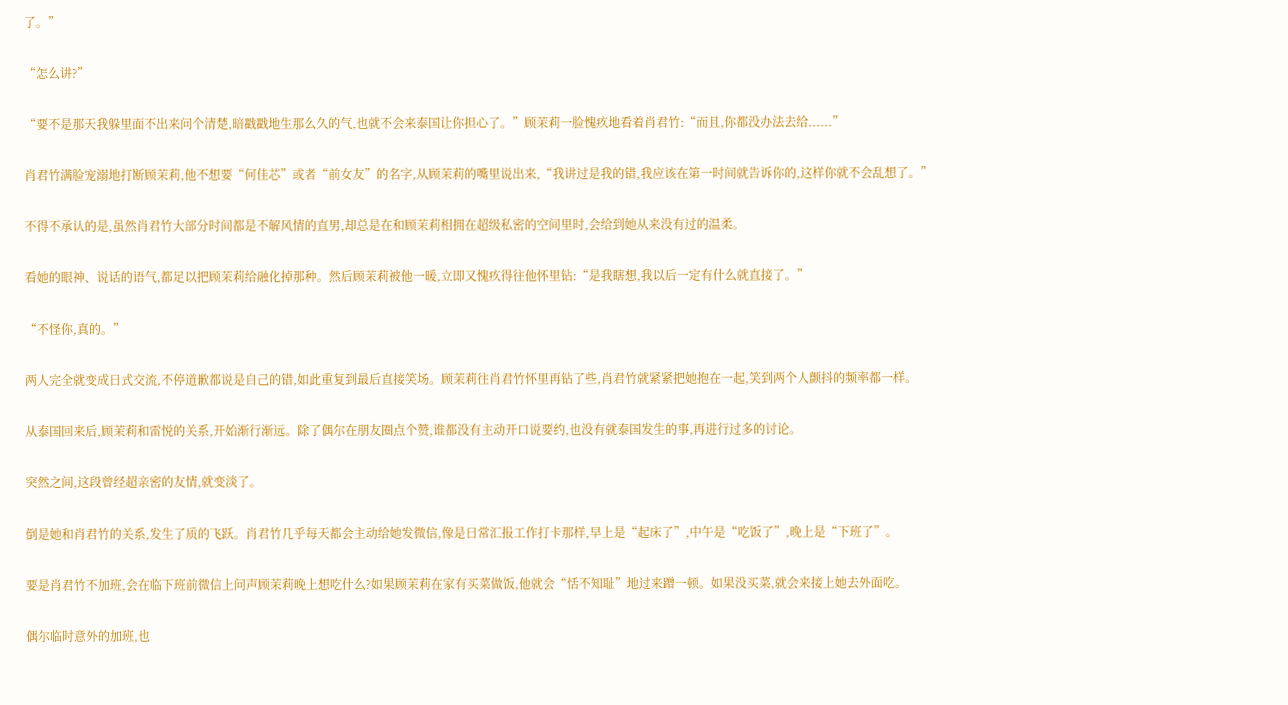了。”

“怎么讲?”

“要不是那天我躲里面不出来问个清楚,暗戳戳地生那么久的气,也就不会来泰国让你担心了。”顾茉莉一脸愧疚地看着肖君竹:“而且,你都没办法去给......”

肖君竹满脸宠溺地打断顾茉莉,他不想要“何佳芯”或者“前女友”的名字,从顾茉莉的嘴里说出来,“我讲过是我的错,我应该在第一时间就告诉你的,这样你就不会乱想了。”

不得不承认的是,虽然肖君竹大部分时间都是不解风情的直男,却总是在和顾茉莉相拥在超级私密的空间里时,会给到她从来没有过的温柔。

看她的眼神、说话的语气,都足以把顾茉莉给融化掉那种。然后顾茉莉被他一暖,立即又愧疚得往他怀里钻:“是我瞎想,我以后一定有什么就直接了。”

“不怪你,真的。”

两人完全就变成日式交流,不停道歉都说是自己的错,如此重复到最后直接笑场。顾茉莉往肖君竹怀里再钻了些,肖君竹就紧紧把她抱在一起,笑到两个人颤抖的频率都一样。

从泰国回来后,顾茉莉和雷悦的关系,开始渐行渐远。除了偶尔在朋友圈点个赞,谁都没有主动开口说要约,也没有就泰国发生的事,再进行过多的讨论。

突然之间,这段曾经超亲密的友情,就变淡了。

倒是她和肖君竹的关系,发生了质的飞跃。肖君竹几乎每天都会主动给她发微信,像是日常汇报工作打卡那样,早上是“起床了”,中午是“吃饭了”,晚上是“下班了”。

要是肖君竹不加班,会在临下班前微信上问声顾茉莉晚上想吃什么?如果顾茉莉在家有买菜做饭,他就会“恬不知耻”地过来蹭一顿。如果没买菜,就会来接上她去外面吃。

偶尔临时意外的加班,也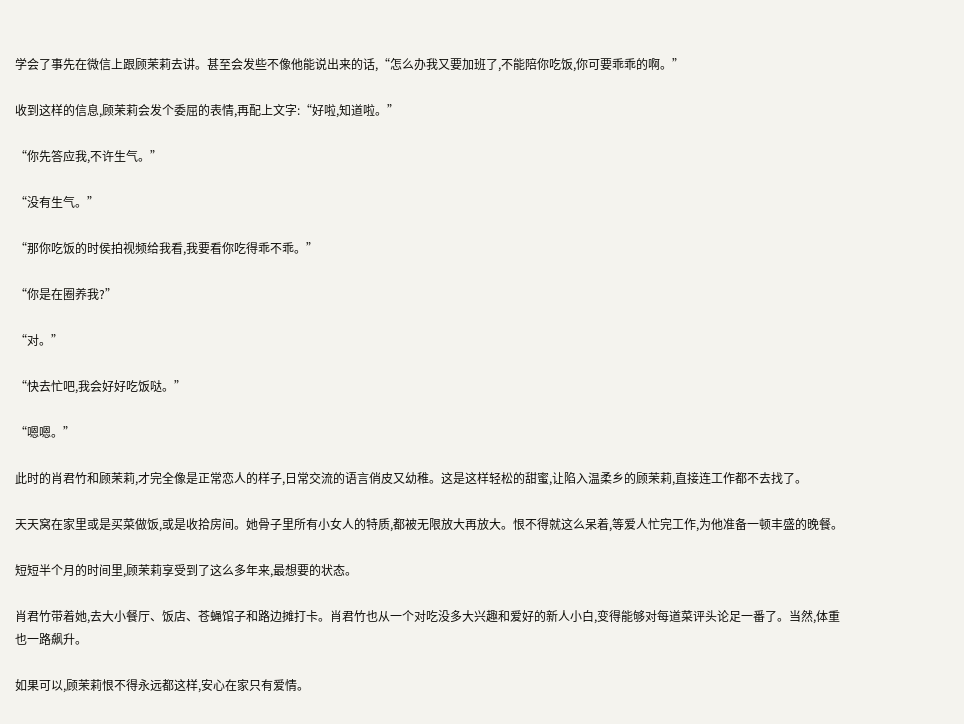学会了事先在微信上跟顾茉莉去讲。甚至会发些不像他能说出来的话,“怎么办我又要加班了,不能陪你吃饭,你可要乖乖的啊。”

收到这样的信息,顾茉莉会发个委屈的表情,再配上文字:“好啦,知道啦。”

“你先答应我,不许生气。”

“没有生气。”

“那你吃饭的时侯拍视频给我看,我要看你吃得乖不乖。”

“你是在圈养我?”

“对。”

“快去忙吧,我会好好吃饭哒。”

“嗯嗯。”

此时的肖君竹和顾茉莉,才完全像是正常恋人的样子,日常交流的语言俏皮又幼稚。这是这样轻松的甜蜜,让陷入温柔乡的顾茉莉,直接连工作都不去找了。

天天窝在家里或是买菜做饭,或是收拾房间。她骨子里所有小女人的特质,都被无限放大再放大。恨不得就这么呆着,等爱人忙完工作,为他准备一顿丰盛的晚餐。

短短半个月的时间里,顾茉莉享受到了这么多年来,最想要的状态。

肖君竹带着她,去大小餐厅、饭店、苍蝇馆子和路边摊打卡。肖君竹也从一个对吃没多大兴趣和爱好的新人小白,变得能够对每道菜评头论足一番了。当然,体重也一路飙升。

如果可以,顾茉莉恨不得永远都这样,安心在家只有爱情。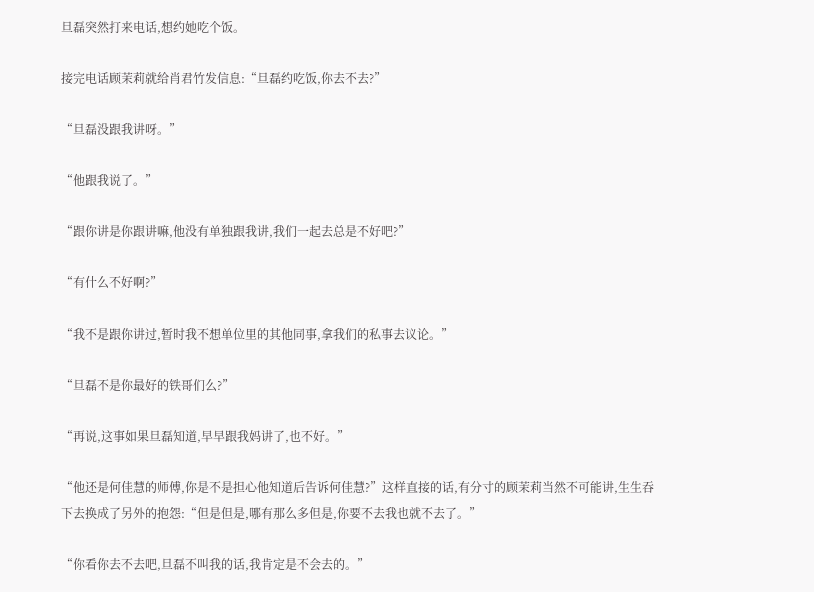旦磊突然打来电话,想约她吃个饭。

接完电话顾茉莉就给肖君竹发信息:“旦磊约吃饭,你去不去?”

“旦磊没跟我讲呀。”

“他跟我说了。”

“跟你讲是你跟讲嘛,他没有单独跟我讲,我们一起去总是不好吧?”

“有什么不好啊?”

“我不是跟你讲过,暂时我不想单位里的其他同事,拿我们的私事去议论。”

“旦磊不是你最好的铁哥们么?”

“再说,这事如果旦磊知道,早早跟我妈讲了,也不好。”

“他还是何佳慧的师傅,你是不是担心他知道后告诉何佳慧?”这样直接的话,有分寸的顾茉莉当然不可能讲,生生吞下去换成了另外的抱怨:“但是但是,哪有那么多但是,你要不去我也就不去了。”

“你看你去不去吧,旦磊不叫我的话,我肯定是不会去的。”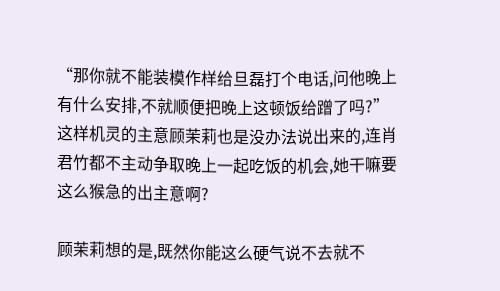“那你就不能装模作样给旦磊打个电话,问他晚上有什么安排,不就顺便把晚上这顿饭给蹭了吗?”这样机灵的主意顾茉莉也是没办法说出来的,连肖君竹都不主动争取晚上一起吃饭的机会,她干嘛要这么猴急的出主意啊?

顾茉莉想的是,既然你能这么硬气说不去就不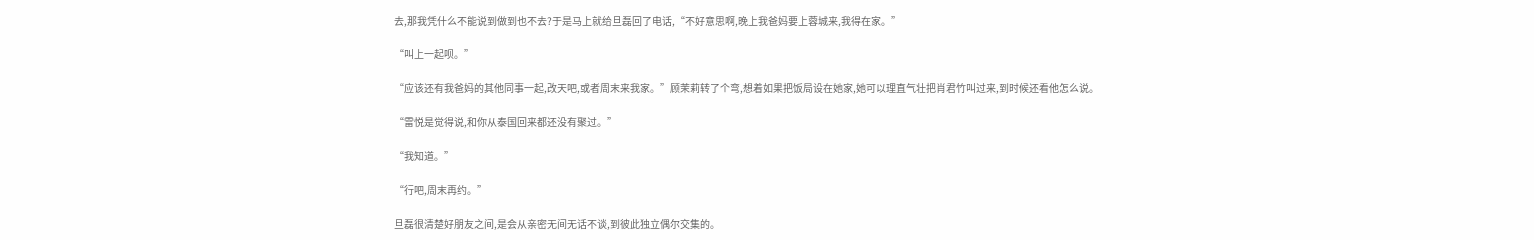去,那我凭什么不能说到做到也不去?于是马上就给旦磊回了电话,“不好意思啊,晚上我爸妈要上蓉城来,我得在家。”

“叫上一起呗。”

“应该还有我爸妈的其他同事一起,改天吧,或者周末来我家。”顾茉莉转了个弯,想着如果把饭局设在她家,她可以理直气壮把肖君竹叫过来,到时候还看他怎么说。

“雷悦是觉得说,和你从泰国回来都还没有聚过。”

“我知道。”

“行吧,周末再约。”

旦磊很清楚好朋友之间,是会从亲密无间无话不谈,到彼此独立偶尔交集的。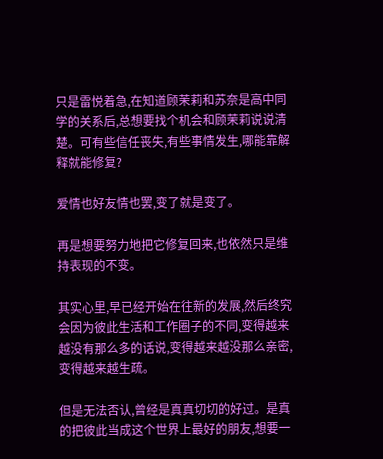只是雷悦着急,在知道顾茉莉和苏奈是高中同学的关系后,总想要找个机会和顾茉莉说说清楚。可有些信任丧失,有些事情发生,哪能靠解释就能修复?

爱情也好友情也罢,变了就是变了。

再是想要努力地把它修复回来,也依然只是维持表现的不变。

其实心里,早已经开始在往新的发展,然后终究会因为彼此生活和工作圈子的不同,变得越来越没有那么多的话说,变得越来越没那么亲密,变得越来越生疏。

但是无法否认,曾经是真真切切的好过。是真的把彼此当成这个世界上最好的朋友,想要一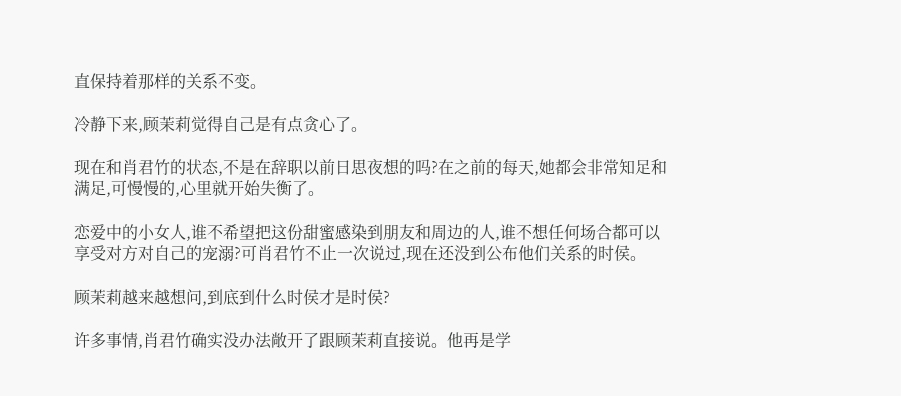直保持着那样的关系不变。

冷静下来,顾茉莉觉得自己是有点贪心了。

现在和肖君竹的状态,不是在辞职以前日思夜想的吗?在之前的每天,她都会非常知足和满足,可慢慢的,心里就开始失衡了。

恋爱中的小女人,谁不希望把这份甜蜜感染到朋友和周边的人,谁不想任何场合都可以享受对方对自己的宠溺?可肖君竹不止一次说过,现在还没到公布他们关系的时侯。

顾茉莉越来越想问,到底到什么时侯才是时侯?

许多事情,肖君竹确实没办法敞开了跟顾茉莉直接说。他再是学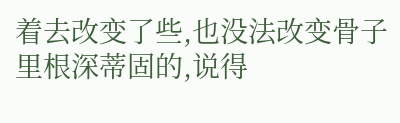着去改变了些,也没法改变骨子里根深蒂固的,说得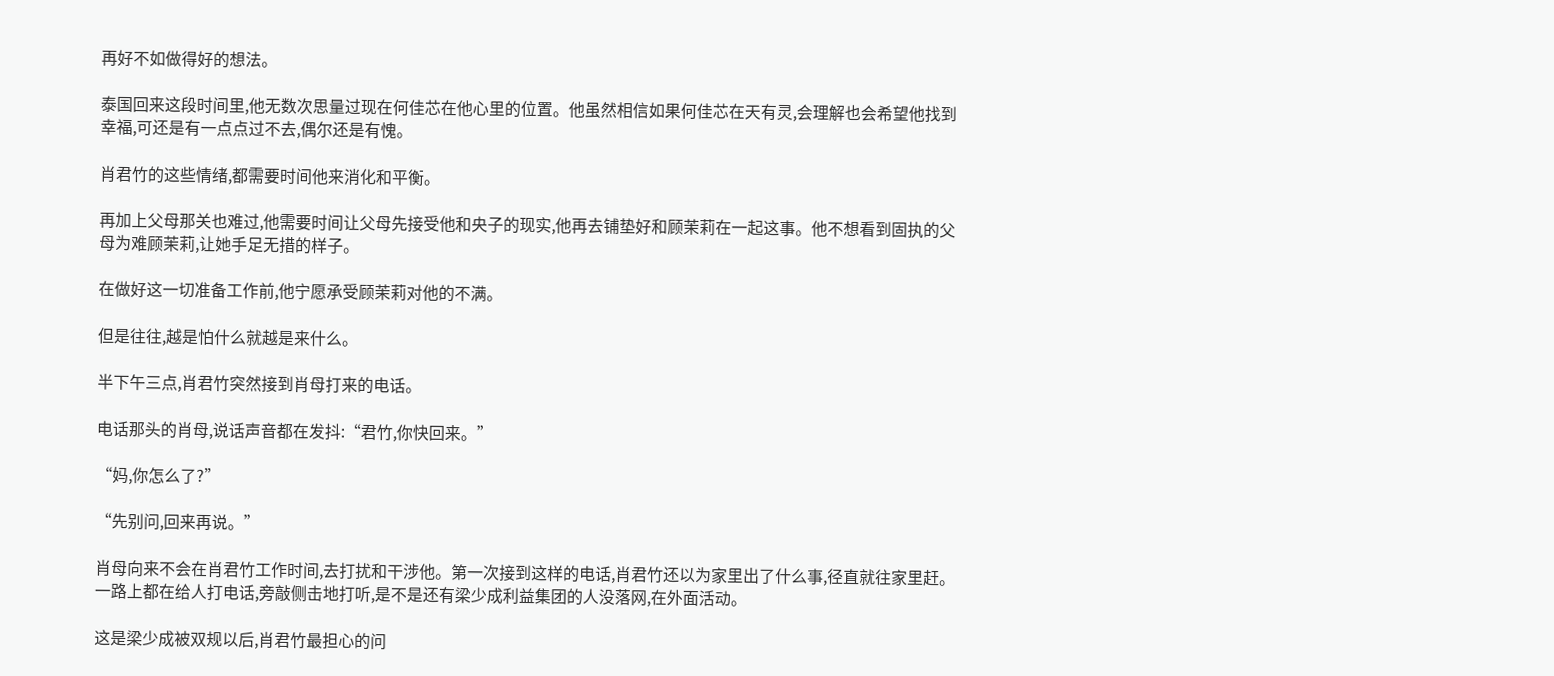再好不如做得好的想法。

泰国回来这段时间里,他无数次思量过现在何佳芯在他心里的位置。他虽然相信如果何佳芯在天有灵,会理解也会希望他找到幸福,可还是有一点点过不去,偶尔还是有愧。

肖君竹的这些情绪,都需要时间他来消化和平衡。

再加上父母那关也难过,他需要时间让父母先接受他和央子的现实,他再去铺垫好和顾茉莉在一起这事。他不想看到固执的父母为难顾茉莉,让她手足无措的样子。

在做好这一切准备工作前,他宁愿承受顾茉莉对他的不满。

但是往往,越是怕什么就越是来什么。

半下午三点,肖君竹突然接到肖母打来的电话。

电话那头的肖母,说话声音都在发抖:“君竹,你快回来。”

“妈,你怎么了?”

“先别问,回来再说。”

肖母向来不会在肖君竹工作时间,去打扰和干涉他。第一次接到这样的电话,肖君竹还以为家里出了什么事,径直就往家里赶。一路上都在给人打电话,旁敲侧击地打听,是不是还有梁少成利益集团的人没落网,在外面活动。

这是梁少成被双规以后,肖君竹最担心的问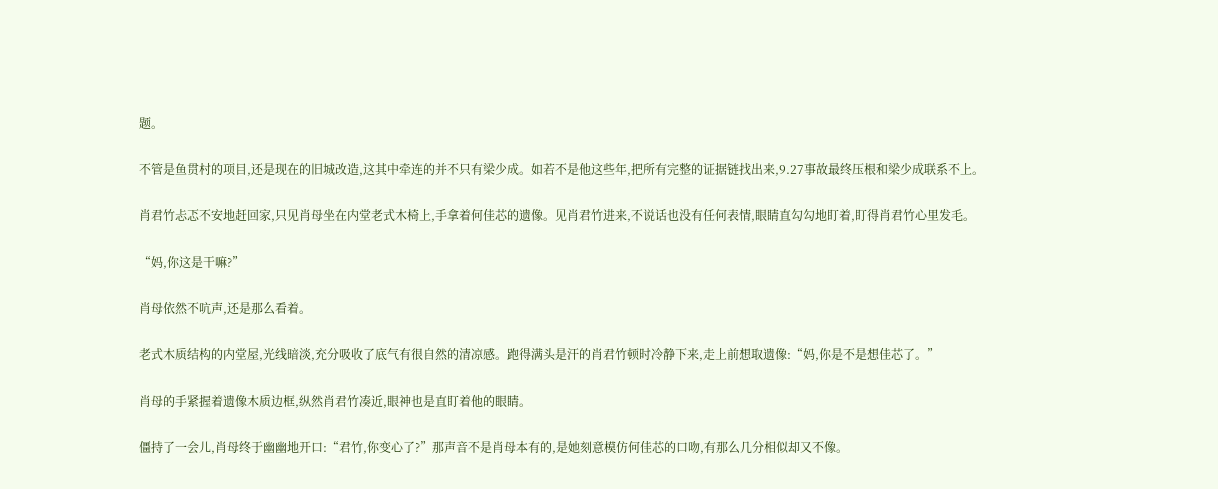题。

不管是鱼贯村的项目,还是现在的旧城改造,这其中牵连的并不只有梁少成。如若不是他这些年,把所有完整的证据链找出来,9.27事故最终压根和梁少成联系不上。

肖君竹忐忑不安地赶回家,只见肖母坐在内堂老式木椅上,手拿着何佳芯的遗像。见肖君竹进来,不说话也没有任何表情,眼睛直勾勾地盯着,盯得肖君竹心里发毛。

“妈,你这是干嘛?”

肖母依然不吭声,还是那么看着。

老式木质结构的内堂屋,光线暗淡,充分吸收了底气有很自然的清凉感。跑得满头是汗的肖君竹顿时冷静下来,走上前想取遗像:“妈,你是不是想佳芯了。”

肖母的手紧握着遗像木质边框,纵然肖君竹凑近,眼神也是直盯着他的眼睛。

僵持了一会儿,肖母终于幽幽地开口:“君竹,你变心了?”那声音不是肖母本有的,是她刻意模仿何佳芯的口吻,有那么几分相似却又不像。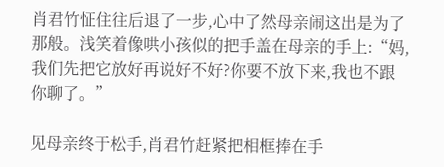肖君竹怔住往后退了一步,心中了然母亲闹这出是为了那般。浅笑着像哄小孩似的把手盖在母亲的手上:“妈,我们先把它放好再说好不好?你要不放下来,我也不跟你聊了。”

见母亲终于松手,肖君竹赶紧把相框捧在手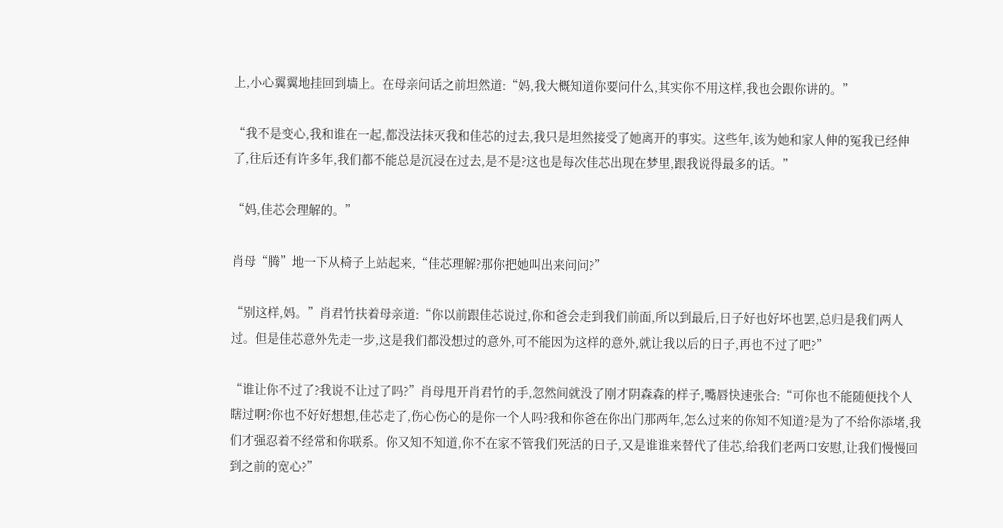上,小心翼翼地挂回到墙上。在母亲问话之前坦然道:“妈,我大概知道你要问什么,其实你不用这样,我也会跟你讲的。”

“我不是变心,我和谁在一起,都没法抹灭我和佳芯的过去,我只是坦然接受了她离开的事实。这些年,该为她和家人伸的冤我已经伸了,往后还有许多年,我们都不能总是沉浸在过去,是不是?这也是每次佳芯出现在梦里,跟我说得最多的话。”

“妈,佳芯会理解的。”

肖母“腾”地一下从椅子上站起来,“佳芯理解?那你把她叫出来问问?”

“别这样,妈。”肖君竹扶着母亲道:“你以前跟佳芯说过,你和爸会走到我们前面,所以到最后,日子好也好坏也罢,总归是我们两人过。但是佳芯意外先走一步,这是我们都没想过的意外,可不能因为这样的意外,就让我以后的日子,再也不过了吧?”

“谁让你不过了?我说不让过了吗?”肖母甩开肖君竹的手,忽然间就没了刚才阴森森的样子,嘴唇快速张合:“可你也不能随便找个人瞎过啊?你也不好好想想,佳芯走了,伤心伤心的是你一个人吗?我和你爸在你出门那两年,怎么过来的你知不知道?是为了不给你添堵,我们才强忍着不经常和你联系。你又知不知道,你不在家不管我们死活的日子,又是谁谁来替代了佳芯,给我们老两口安慰,让我们慢慢回到之前的宽心?”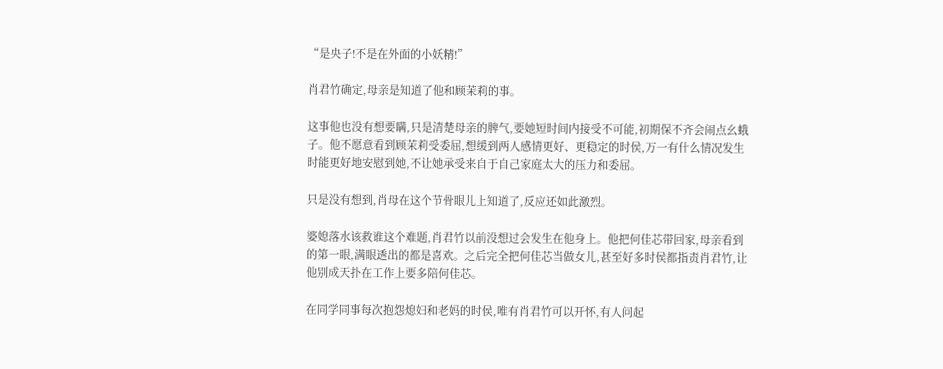“是央子!不是在外面的小妖精!”

肖君竹确定,母亲是知道了他和顾茉莉的事。

这事他也没有想要瞒,只是清楚母亲的脾气,要她短时间内接受不可能,初期保不齐会闹点幺蛾子。他不愿意看到顾茉莉受委屈,想缓到两人感情更好、更稳定的时侯,万一有什么情况发生时能更好地安慰到她,不让她承受来自于自己家庭太大的压力和委屈。

只是没有想到,肖母在这个节骨眼儿上知道了,反应还如此激烈。

婆媳落水该救谁这个难题,肖君竹以前没想过会发生在他身上。他把何佳芯带回家,母亲看到的第一眼,满眼透出的都是喜欢。之后完全把何佳芯当做女儿,甚至好多时侯都指责肖君竹,让他别成天扑在工作上要多陪何佳芯。

在同学同事每次抱怨熄妇和老妈的时侯,唯有肖君竹可以开怀,有人问起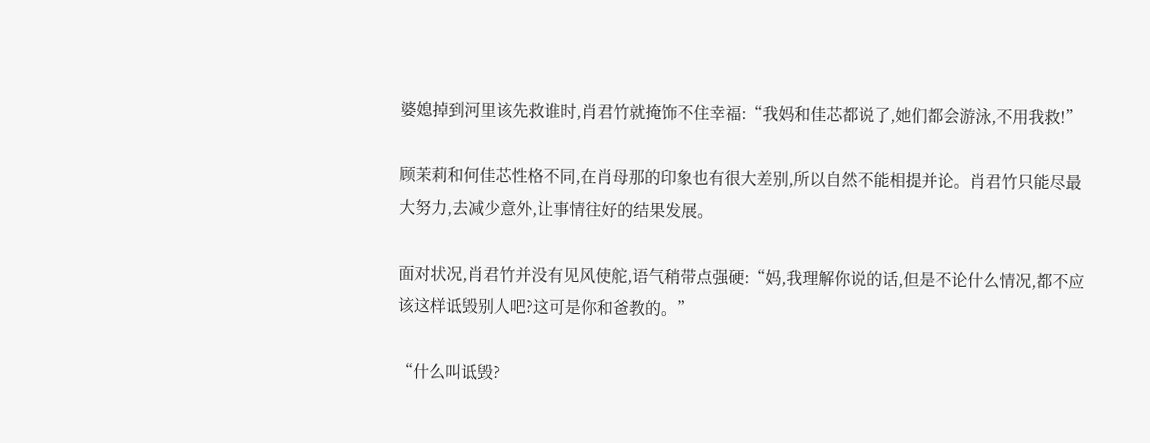婆媳掉到河里该先救谁时,肖君竹就掩饰不住幸福:“我妈和佳芯都说了,她们都会游泳,不用我救!”

顾茉莉和何佳芯性格不同,在肖母那的印象也有很大差别,所以自然不能相提并论。肖君竹只能尽最大努力,去减少意外,让事情往好的结果发展。

面对状况,肖君竹并没有见风使舵,语气稍带点强硬:“妈,我理解你说的话,但是不论什么情况,都不应该这样诋毁别人吧?这可是你和爸教的。”

“什么叫诋毁?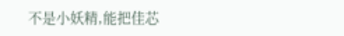不是小妖精,能把佳芯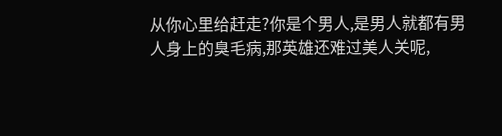从你心里给赶走?你是个男人,是男人就都有男人身上的臭毛病,那英雄还难过美人关呢,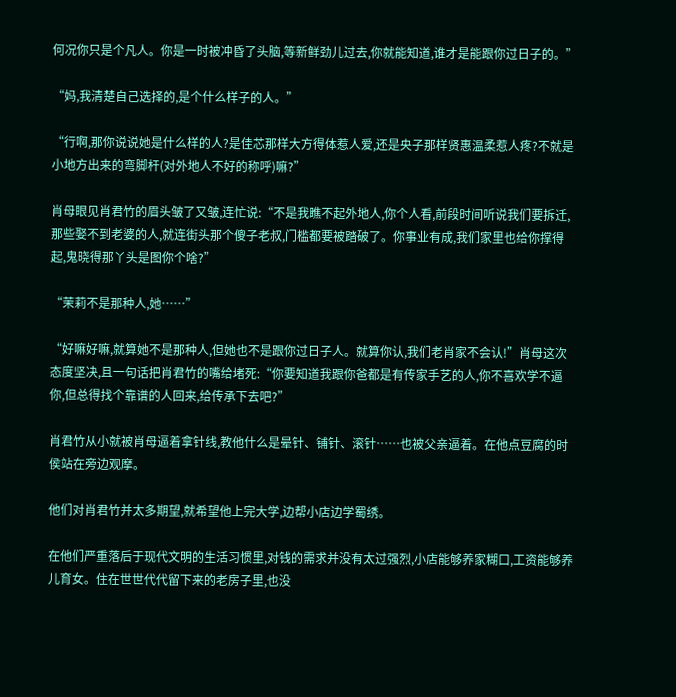何况你只是个凡人。你是一时被冲昏了头脑,等新鲜劲儿过去,你就能知道,谁才是能跟你过日子的。”

“妈,我清楚自己选择的,是个什么样子的人。”

“行啊,那你说说她是什么样的人?是佳芯那样大方得体惹人爱,还是央子那样贤惠温柔惹人疼?不就是小地方出来的弯脚杆(对外地人不好的称呼)嘛?”

肖母眼见肖君竹的眉头皱了又皱,连忙说:“不是我瞧不起外地人,你个人看,前段时间听说我们要拆迁,那些娶不到老婆的人,就连街头那个傻子老叔,门槛都要被踏破了。你事业有成,我们家里也给你撑得起,鬼晓得那丫头是图你个啥?”

“茉莉不是那种人,她……”

“好嘛好嘛,就算她不是那种人,但她也不是跟你过日子人。就算你认,我们老肖家不会认!”肖母这次态度坚决,且一句话把肖君竹的嘴给堵死:“你要知道我跟你爸都是有传家手艺的人,你不喜欢学不逼你,但总得找个靠谱的人回来,给传承下去吧?”

肖君竹从小就被肖母逼着拿针线,教他什么是晕针、铺针、滚针……也被父亲逼着。在他点豆腐的时侯站在旁边观摩。

他们对肖君竹并太多期望,就希望他上完大学,边帮小店边学蜀绣。

在他们严重落后于现代文明的生活习惯里,对钱的需求并没有太过强烈,小店能够养家糊口,工资能够养儿育女。住在世世代代留下来的老房子里,也没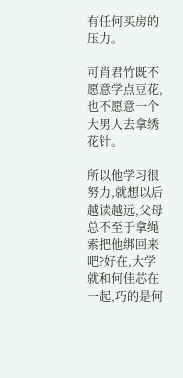有任何买房的压力。

可肖君竹既不愿意学点豆花,也不愿意一个大男人去拿绣花针。

所以他学习很努力,就想以后越读越远,父母总不至于拿绳索把他绑回来吧?好在,大学就和何佳芯在一起,巧的是何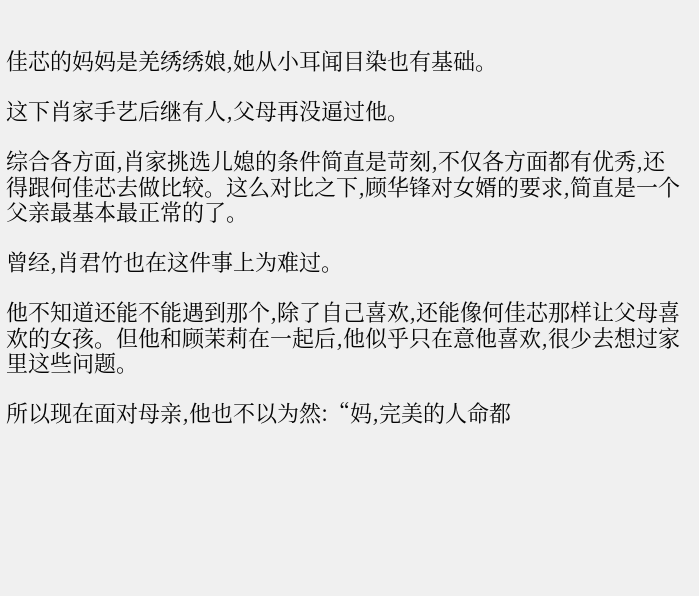佳芯的妈妈是羌绣绣娘,她从小耳闻目染也有基础。

这下肖家手艺后继有人,父母再没逼过他。

综合各方面,肖家挑选儿媳的条件简直是苛刻,不仅各方面都有优秀,还得跟何佳芯去做比较。这么对比之下,顾华锋对女婿的要求,简直是一个父亲最基本最正常的了。

曾经,肖君竹也在这件事上为难过。

他不知道还能不能遇到那个,除了自己喜欢,还能像何佳芯那样让父母喜欢的女孩。但他和顾茉莉在一起后,他似乎只在意他喜欢,很少去想过家里这些问题。

所以现在面对母亲,他也不以为然:“妈,完美的人命都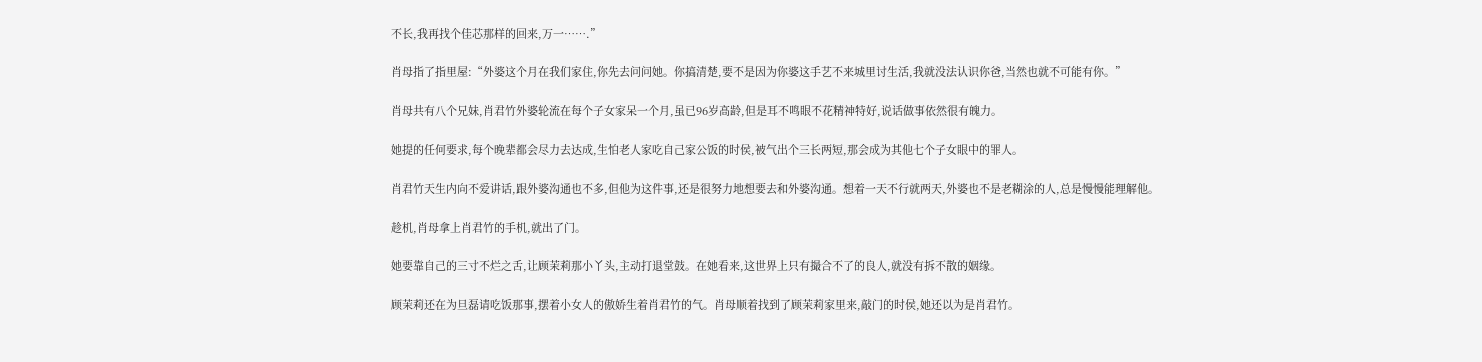不长,我再找个佳芯那样的回来,万一…….”

肖母指了指里屋:“外婆这个月在我们家住,你先去问问她。你搞清楚,要不是因为你婆这手艺不来城里讨生活,我就没法认识你爸,当然也就不可能有你。”

肖母共有八个兄妹,肖君竹外婆轮流在每个子女家呆一个月,虽已96岁高龄,但是耳不鸣眼不花精神特好,说话做事依然很有魄力。

她提的任何要求,每个晚辈都会尽力去达成,生怕老人家吃自己家公饭的时侯,被气出个三长两短,那会成为其他七个子女眼中的罪人。

肖君竹天生内向不爱讲话,跟外婆沟通也不多,但他为这件事,还是很努力地想要去和外婆沟通。想着一天不行就两天,外婆也不是老糊涂的人,总是慢慢能理解他。

趁机,肖母拿上肖君竹的手机,就出了门。

她要靠自己的三寸不烂之舌,让顾茉莉那小丫头,主动打退堂鼓。在她看来,这世界上只有撮合不了的良人,就没有拆不散的姻缘。

顾茉莉还在为旦磊请吃饭那事,摆着小女人的傲娇生着肖君竹的气。肖母顺着找到了顾茉莉家里来,敲门的时侯,她还以为是肖君竹。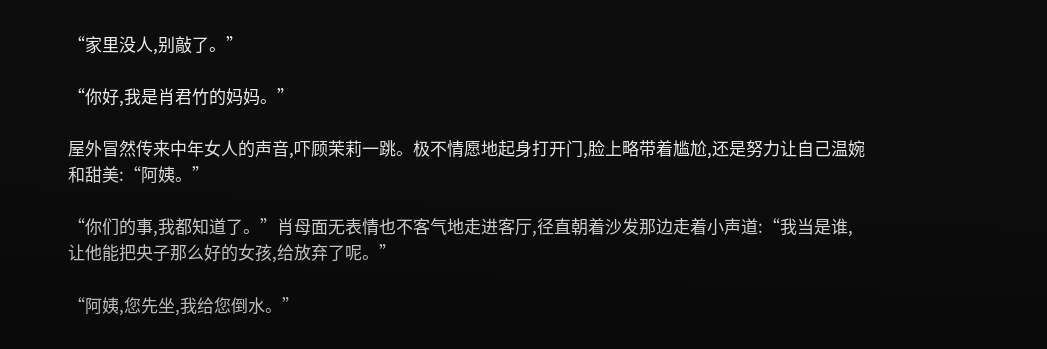“家里没人,别敲了。”

“你好,我是肖君竹的妈妈。”

屋外冒然传来中年女人的声音,吓顾茉莉一跳。极不情愿地起身打开门,脸上略带着尴尬,还是努力让自己温婉和甜美:“阿姨。”

“你们的事,我都知道了。”肖母面无表情也不客气地走进客厅,径直朝着沙发那边走着小声道:“我当是谁,让他能把央子那么好的女孩,给放弃了呢。”

“阿姨,您先坐,我给您倒水。”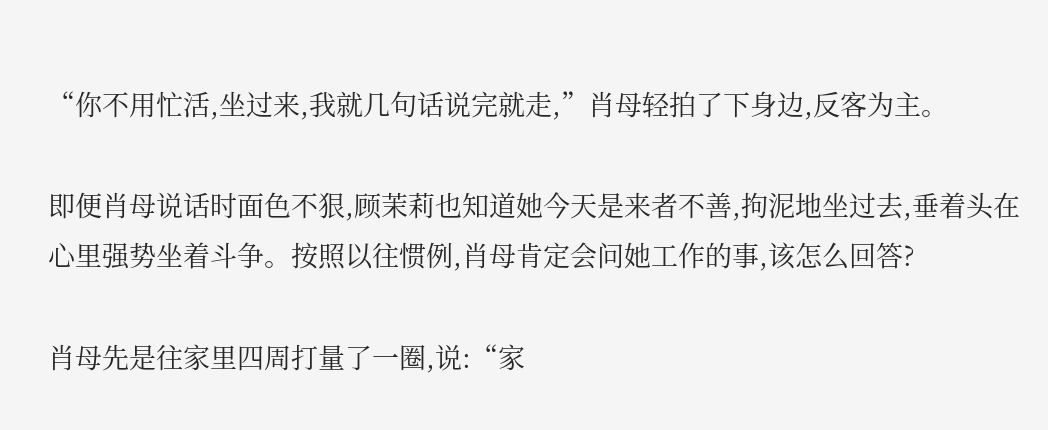“你不用忙活,坐过来,我就几句话说完就走,”肖母轻拍了下身边,反客为主。

即便肖母说话时面色不狠,顾茉莉也知道她今天是来者不善,拘泥地坐过去,垂着头在心里强势坐着斗争。按照以往惯例,肖母肯定会问她工作的事,该怎么回答?

肖母先是往家里四周打量了一圈,说:“家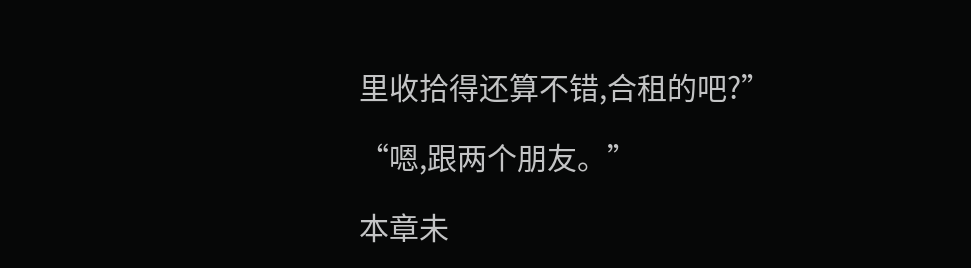里收拾得还算不错,合租的吧?”

“嗯,跟两个朋友。”

本章未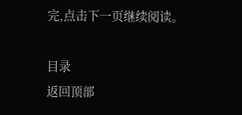完,点击下一页继续阅读。

目录
返回顶部